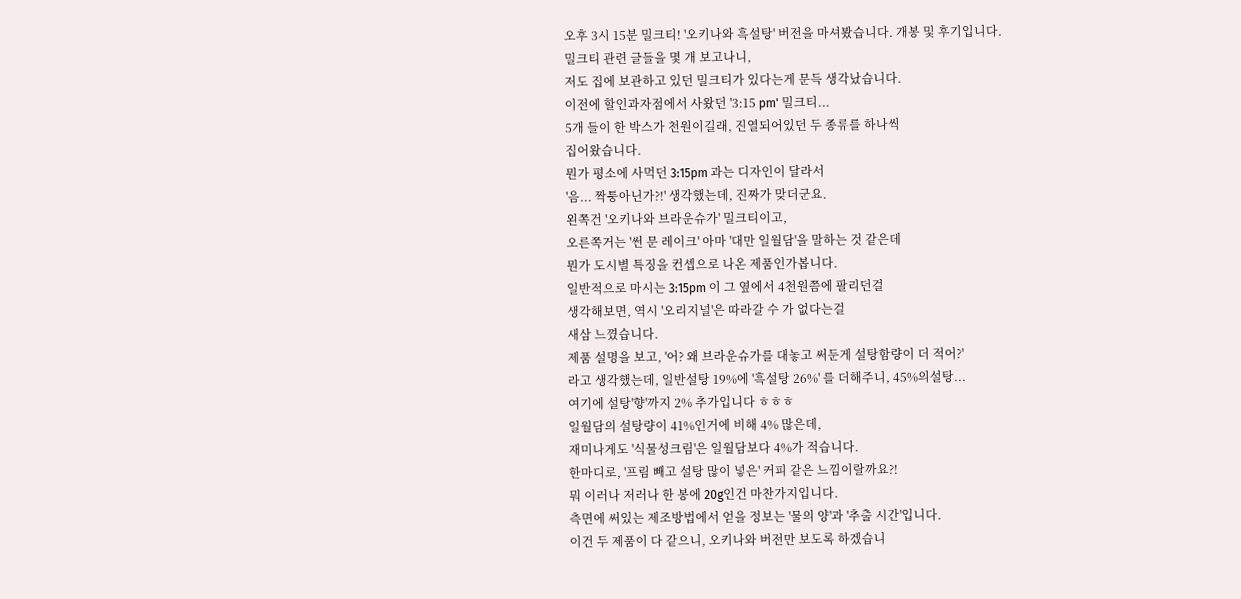오후 3시 15분 밀크티! '오키나와 흑설탕' 버전을 마셔봤습니다. 개봉 및 후기입니다.
밀크티 관련 글들을 몇 개 보고나니,
저도 집에 보관하고 있던 밀크티가 있다는게 문득 생각났습니다.
이전에 할인과자점에서 사왔던 '3:15 pm' 밀크티...
5개 들이 한 박스가 천원이길래, 진열되어있던 두 종류를 하나씩
집어왔습니다.
뭔가 평소에 사먹던 3:15pm 과는 디자인이 달라서
'음... 짝퉁아닌가?!' 생각했는데, 진짜가 맞더군요.
왼쪽건 '오키나와 브라운슈가' 밀크티이고,
오른쪽거는 '썬 문 레이크' 아마 '대만 일월담'을 말하는 것 같은데
뭔가 도시별 특징을 컨셉으로 나온 제품인가봅니다.
일반적으로 마시는 3:15pm 이 그 옆에서 4천원쯤에 팔리던걸
생각해보면, 역시 '오리지널'은 따라갈 수 가 없다는걸
새삼 느꼈습니다.
제품 설명을 보고, '어? 왜 브라운슈가를 대놓고 써둔게 설탕함량이 더 적어?'
라고 생각했는데, 일반설탕 19%에 '흑설탕 26%' 를 더해주니, 45%의설탕...
여기에 설탕'향'까지 2% 추가입니다 ㅎㅎㅎ
일월담의 설탕량이 41%인거에 비해 4% 많은데,
재미나게도 '식물성크림'은 일월담보다 4%가 적습니다.
한마디로, '프림 빼고 설탕 많이 넣은' 커피 같은 느낌이랄까요?!
뭐 이러나 저러나 한 봉에 20g인건 마찬가지입니다.
측면에 써있는 제조방법에서 얻을 정보는 '물의 양'과 '추출 시간'입니다.
이건 두 제품이 다 같으니, 오키나와 버전만 보도록 하겠습니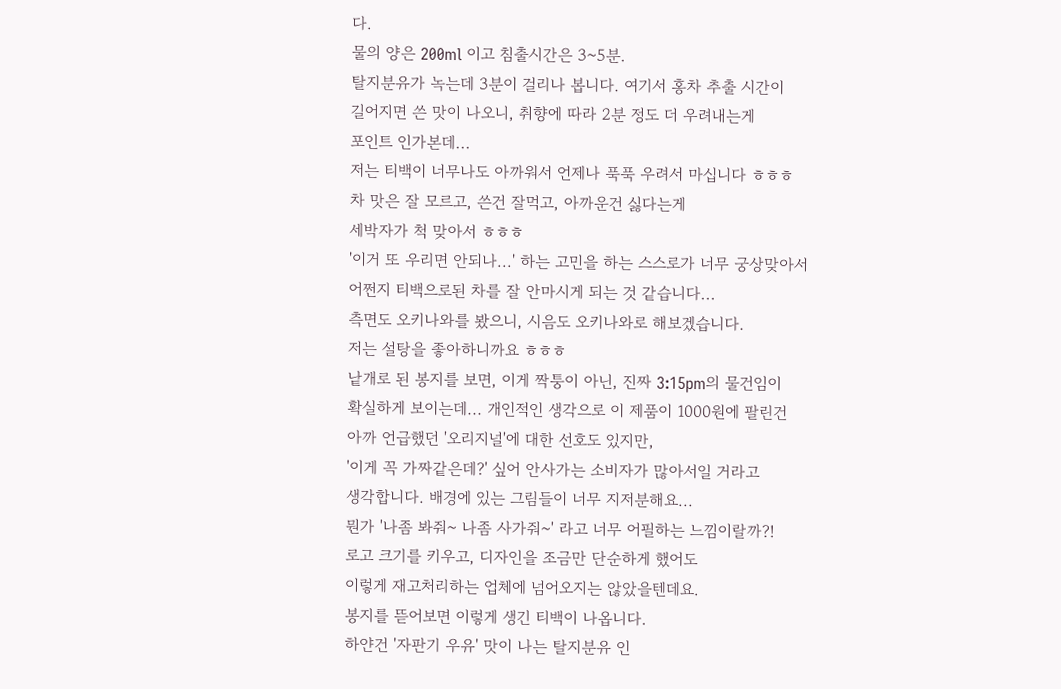다.
물의 양은 200ml 이고 침출시간은 3~5분.
탈지분유가 녹는데 3분이 걸리나 봅니다. 여기서 홍차 추출 시간이
길어지면 쓴 맛이 나오니, 취향에 따라 2분 정도 더 우려내는게
포인트 인가본데...
저는 티백이 너무나도 아까워서 언제나 푹푹 우려서 마십니다 ㅎㅎㅎ
차 맛은 잘 모르고, 쓴건 잘먹고, 아까운건 싫다는게
세박자가 척 맞아서 ㅎㅎㅎ
'이거 또 우리면 안되나...' 하는 고민을 하는 스스로가 너무 궁상맞아서
어쩐지 티백으로된 차를 잘 안마시게 되는 것 같습니다...
측면도 오키나와를 봤으니, 시음도 오키나와로 해보겠습니다.
저는 설탕을 좋아하니까요 ㅎㅎㅎ
낱개로 된 봉지를 보면, 이게 짝퉁이 아닌, 진짜 3:15pm의 물건임이
확실하게 보이는데... 개인적인 생각으로 이 제품이 1000원에 팔린건
아까 언급했던 '오리지널'에 대한 선호도 있지만,
'이게 꼭 가짜같은데?' 싶어 안사가는 소비자가 많아서일 거라고
생각합니다. 배경에 있는 그림들이 너무 지저분해요...
뭔가 '나좀 봐줘~ 나좀 사가줘~' 라고 너무 어필하는 느낌이랄까?!
로고 크기를 키우고, 디자인을 조금만 단순하게 했어도
이렇게 재고처리하는 업체에 넘어오지는 않았을텐데요.
봉지를 뜯어보면 이렇게 생긴 티백이 나옵니다.
하얀건 '자판기 우유' 맛이 나는 탈지분유 인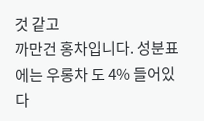것 같고
까만건 홍차입니다. 성분표에는 우롱차 도 4% 들어있다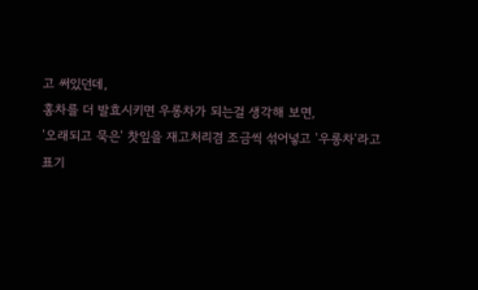고 써있던데,
홍차를 더 발효시키면 우롱차가 되는걸 생각해 보면,
'오래되고 묵은' 찻잎을 재고처리겸 조금씩 섞어넣고 '우롱차'라고
표기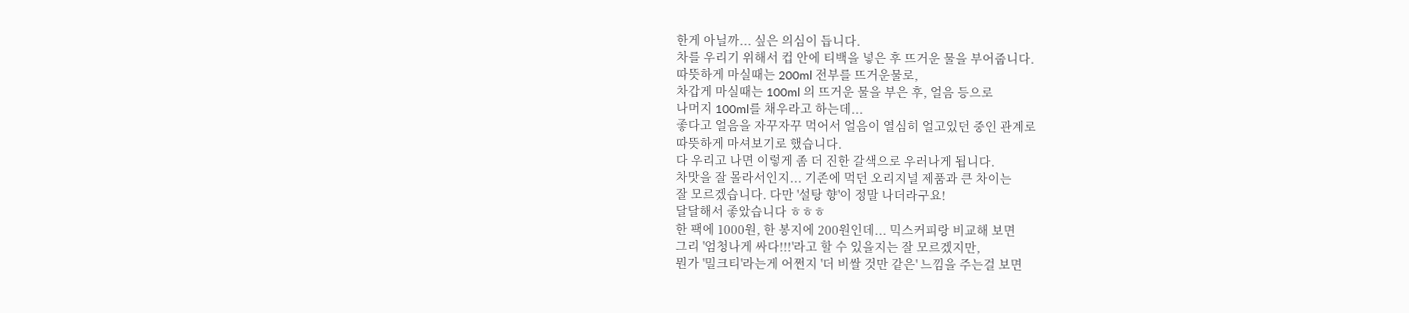한게 아닐까... 싶은 의심이 듭니다.
차를 우리기 위해서 컵 안에 티백을 넣은 후 뜨거운 물을 부어줍니다.
따뜻하게 마실때는 200ml 전부를 뜨거운물로,
차갑게 마실때는 100ml 의 뜨거운 물을 부은 후, 얼음 등으로
나머지 100ml를 채우라고 하는데...
좋다고 얼음을 자꾸자꾸 먹어서 얼음이 열심히 얼고있던 중인 관계로
따뜻하게 마셔보기로 했습니다.
다 우리고 나면 이렇게 좀 더 진한 갈색으로 우러나게 됩니다.
차맛을 잘 몰라서인지... 기존에 먹던 오리지널 제품과 큰 차이는
잘 모르겠습니다. 다만 '설탕 향'이 정말 나더라구요!
달달해서 좋았습니다 ㅎㅎㅎ
한 팩에 1000원, 한 봉지에 200원인데... 믹스커피랑 비교해 보면
그리 '엄청나게 싸다!!!'라고 할 수 있을지는 잘 모르겠지만,
뭔가 '밀크티'라는게 어쩐지 '더 비쌀 것만 같은' 느낌을 주는걸 보면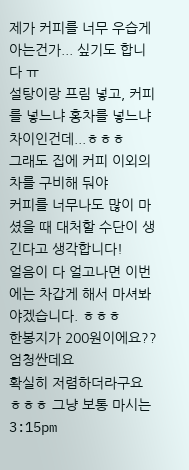제가 커피를 너무 우습게 아는건가... 싶기도 합니다 ㅠ
설탕이랑 프림 넣고, 커피를 넣느냐 홍차를 넣느냐 차이인건데...ㅎㅎㅎ
그래도 집에 커피 이외의 차를 구비해 둬야
커피를 너무나도 많이 마셨을 때 대처할 수단이 생긴다고 생각합니다!
얼음이 다 얼고나면 이번에는 차갑게 해서 마셔봐야겠습니다. ㅎㅎㅎ
한봉지가 200원이에요?? 엄청싼데요
확실히 저렴하더라구요 ㅎㅎㅎ 그냥 보통 마시는 3:15pm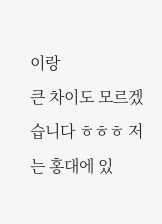이랑
큰 차이도 모르겠습니다 ㅎㅎㅎ 저는 홍대에 있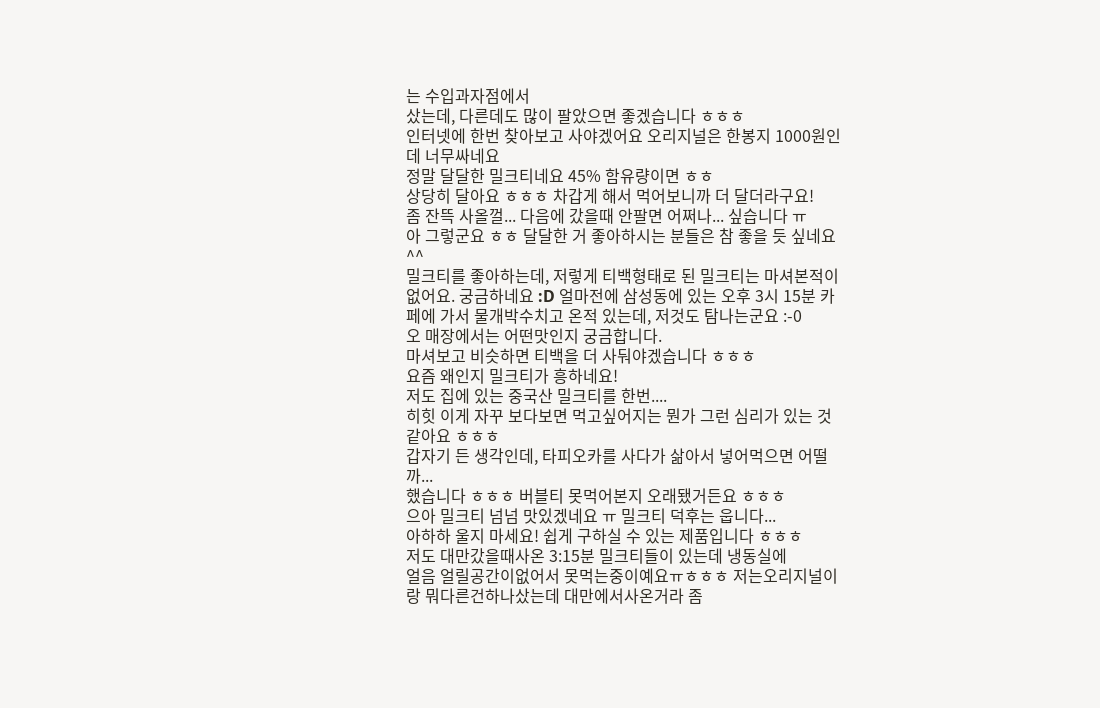는 수입과자점에서
샀는데, 다른데도 많이 팔았으면 좋겠습니다 ㅎㅎㅎ
인터넷에 한번 찾아보고 사야겠어요 오리지널은 한봉지 1000원인데 너무싸네요
정말 달달한 밀크티네요 45% 함유량이면 ㅎㅎ
상당히 달아요 ㅎㅎㅎ 차갑게 해서 먹어보니까 더 달더라구요!
좀 잔뜩 사올껄... 다음에 갔을때 안팔면 어쩌나... 싶습니다 ㅠ
아 그렇군요 ㅎㅎ 달달한 거 좋아하시는 분들은 참 좋을 듯 싶네요^^
밀크티를 좋아하는데, 저렇게 티백형태로 된 밀크티는 마셔본적이 없어요. 궁금하네요 :D 얼마전에 삼성동에 있는 오후 3시 15분 카페에 가서 물개박수치고 온적 있는데, 저것도 탐나는군요 :-0
오 매장에서는 어떤맛인지 궁금합니다.
마셔보고 비슷하면 티백을 더 사둬야겠습니다 ㅎㅎㅎ
요즘 왜인지 밀크티가 흥하네요!
저도 집에 있는 중국산 밀크티를 한번....
히힛 이게 자꾸 보다보면 먹고싶어지는 뭔가 그런 심리가 있는 것 같아요 ㅎㅎㅎ
갑자기 든 생각인데, 타피오카를 사다가 삶아서 넣어먹으면 어떨까...
했습니다 ㅎㅎㅎ 버블티 못먹어본지 오래됐거든요 ㅎㅎㅎ
으아 밀크티 넘넘 맛있겠네요 ㅠ 밀크티 덕후는 웁니다...
아하하 울지 마세요! 쉽게 구하실 수 있는 제품입니다 ㅎㅎㅎ
저도 대만갔을때사온 3:15분 밀크티들이 있는데 냉동실에
얼음 얼릴공간이없어서 못먹는중이예요ㅠㅎㅎㅎ 저는오리지널이랑 뭐다른건하나샀는데 대만에서사온거라 좀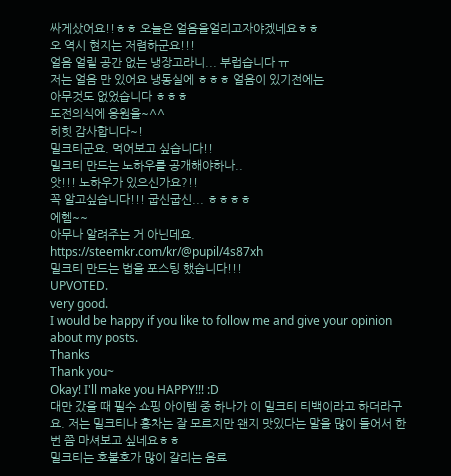싸게샀어요!!ㅎㅎ 오늘은 얼음을얼리고자야겠네요ㅎㅎ
오 역시 현지는 저렴하군요!!!
얼음 얼릴 공간 없는 냉장고라니... 부럽습니다 ㅠ
저는 얼음 만 있어요 냉동실에 ㅎㅎㅎ 얼음이 있기전에는
아무것도 없었습니다 ㅎㅎㅎ
도전의식에 응원을~^^
히힛 감사합니다~!
밀크티군요. 먹어보고 싶습니다!!
밀크티 만드는 노하우를 공개해야하나..
앗!!! 노하우가 있으신가요?!!
꼭 알고싶습니다!!! 굽신굽신... ㅎㅎㅎㅎ
에헴~~
아무나 알려주는 거 아닌데요.
https://steemkr.com/kr/@pupil/4s87xh
밀크티 만드는 법을 포스팅 했습니다!!!
UPVOTED.
very good.
I would be happy if you like to follow me and give your opinion about my posts.
Thanks
Thank you~
Okay! I'll make you HAPPY!!! :D
대만 갔을 때 필수 쇼핑 아이템 중 하나가 이 밀크티 티백이라고 하더라구요. 저는 밀크티나 홍차는 잘 모르지만 왠지 맛있다는 말을 많이 들어서 한 번 쯤 마셔보고 싶네요ㅎㅎ
밀크티는 호불호가 많이 갈리는 음료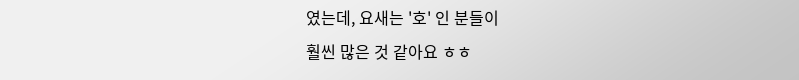였는데, 요새는 '호' 인 분들이
훨씬 많은 것 같아요 ㅎㅎ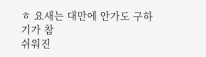ㅎ 요새는 대만에 안가도 구하기가 참
쉬워진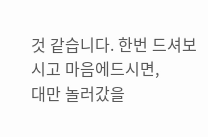것 같습니다. 한번 드셔보시고 마음에드시면,
대만 놀러갔을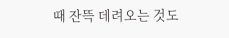때 잔뜩 데려오는 것도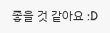좋을 것 같아요 :D